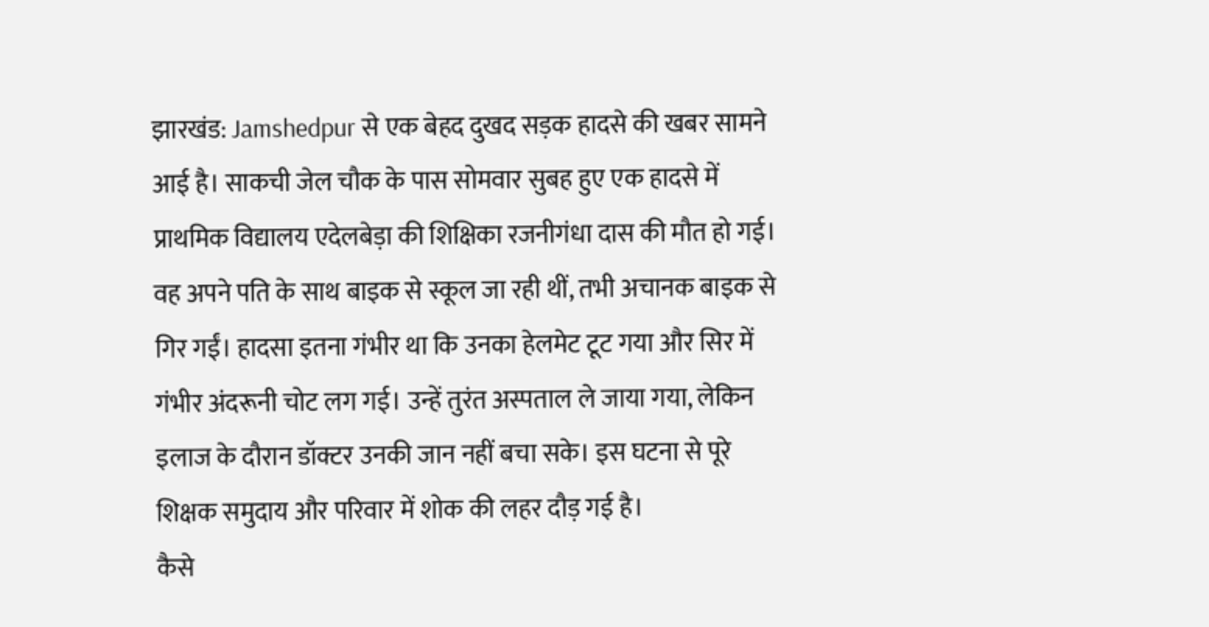झारखंड: Jamshedpur से एक बेहद दुखद सड़क हादसे की खबर सामने आई है। साकची जेल चौक के पास सोमवार सुबह हुए एक हादसे में प्राथमिक विद्यालय एदेलबेड़ा की शिक्षिका रजनीगंधा दास की मौत हो गई। वह अपने पति के साथ बाइक से स्कूल जा रही थीं, तभी अचानक बाइक से गिर गईं। हादसा इतना गंभीर था कि उनका हेलमेट टूट गया और सिर में गंभीर अंदरूनी चोट लग गई। उन्हें तुरंत अस्पताल ले जाया गया, लेकिन इलाज के दौरान डॉक्टर उनकी जान नहीं बचा सके। इस घटना से पूरे शिक्षक समुदाय और परिवार में शोक की लहर दौड़ गई है।
कैसे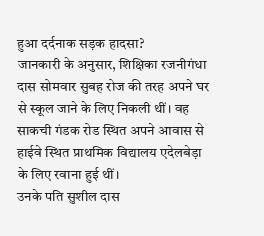हुआ दर्दनाक सड़क हादसा?
जानकारी के अनुसार, शिक्षिका रजनीगंधा दास सोमवार सुबह रोज की तरह अपने घर से स्कूल जाने के लिए निकली थीं। वह साकची गंडक रोड स्थित अपने आवास से हाईवे स्थित प्राथमिक विद्यालय एदेलबेड़ा के लिए रवाना हुई थीं।
उनके पति सुशील दास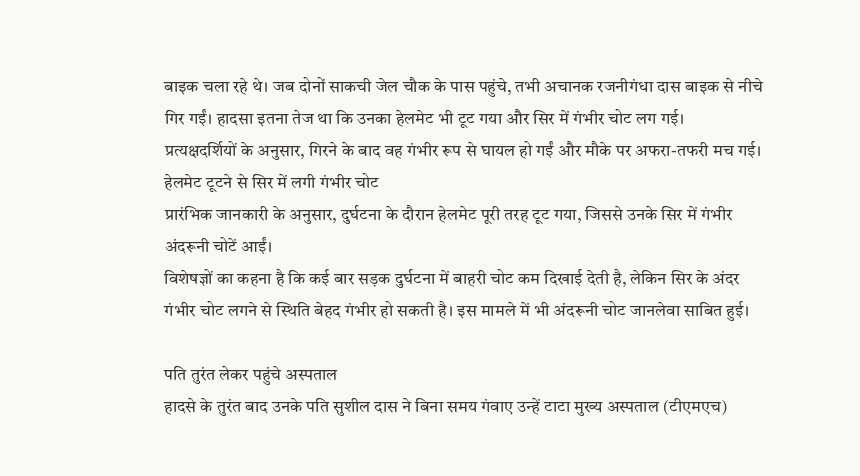बाइक चला रहे थे। जब दोनों साकची जेल चौक के पास पहुंचे, तभी अचानक रजनीगंधा दास बाइक से नीचे गिर गईं। हादसा इतना तेज था कि उनका हेलमेट भी टूट गया और सिर में गंभीर चोट लग गई।
प्रत्यक्षदर्शियों के अनुसार, गिरने के बाद वह गंभीर रूप से घायल हो गईं और मौके पर अफरा-तफरी मच गई।
हेलमेट टूटने से सिर में लगी गंभीर चोट
प्रारंभिक जानकारी के अनुसार, दुर्घटना के दौरान हेलमेट पूरी तरह टूट गया, जिससे उनके सिर में गंभीर अंदरूनी चोटें आईं।
विशेषज्ञों का कहना है कि कई बार सड़क दुर्घटना में बाहरी चोट कम दिखाई देती है, लेकिन सिर के अंदर गंभीर चोट लगने से स्थिति बेहद गंभीर हो सकती है। इस मामले में भी अंदरूनी चोट जानलेवा साबित हुई।

पति तुरंत लेकर पहुंचे अस्पताल
हादसे के तुरंत बाद उनके पति सुशील दास ने बिना समय गंवाए उन्हें टाटा मुख्य अस्पताल (टीएमएच)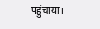पहुंचाया।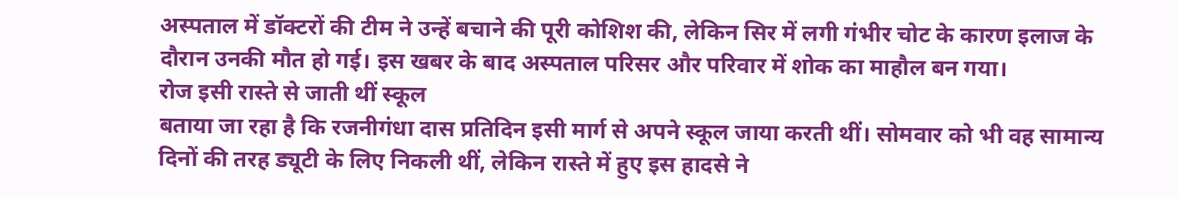अस्पताल में डॉक्टरों की टीम ने उन्हें बचाने की पूरी कोशिश की, लेकिन सिर में लगी गंभीर चोट के कारण इलाज के दौरान उनकी मौत हो गई। इस खबर के बाद अस्पताल परिसर और परिवार में शोक का माहौल बन गया।
रोज इसी रास्ते से जाती थीं स्कूल
बताया जा रहा है कि रजनीगंधा दास प्रतिदिन इसी मार्ग से अपने स्कूल जाया करती थीं। सोमवार को भी वह सामान्य दिनों की तरह ड्यूटी के लिए निकली थीं, लेकिन रास्ते में हुए इस हादसे ने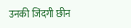उनकी जिंदगी छीन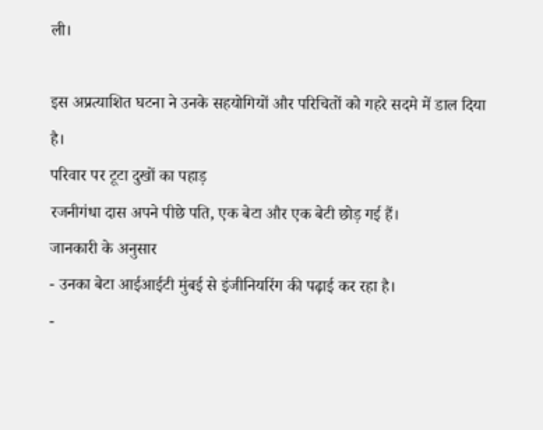ली।

इस अप्रत्याशित घटना ने उनके सहयोगियों और परिचितों को गहरे सदमे में डाल दिया है।
परिवार पर टूटा दुखों का पहाड़
रजनीगंधा दास अपने पीछे पति, एक बेटा और एक बेटी छोड़ गई हैं।
जानकारी के अनुसार
- उनका बेटा आईआईटी मुंबई से इंजीनियरिंग की पढ़ाई कर रहा है।
-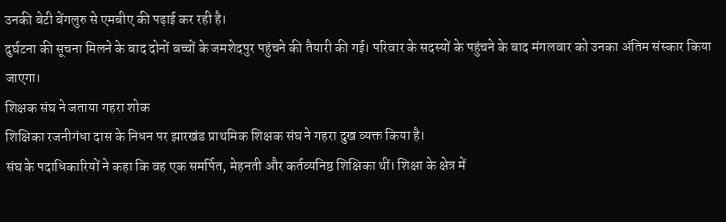उनकी बेटी बेंगलुरु से एमबीए की पढ़ाई कर रही है।
दुर्घटना की सूचना मिलने के बाद दोनों बच्चों के जमशेदपुर पहुंचने की तैयारी की गई। परिवार के सदस्यों के पहुंचने के बाद मंगलवार को उनका अंतिम संस्कार किया जाएगा।
शिक्षक संघ ने जताया गहरा शोक
शिक्षिका रजनीगंधा दास के निधन पर झारखंड प्राथमिक शिक्षक संघ ने गहरा दुख व्यक्त किया है।
संघ के पदाधिकारियों ने कहा कि वह एक समर्पित, मेहनती और कर्तव्यनिष्ठ शिक्षिका थीं। शिक्षा के क्षेत्र में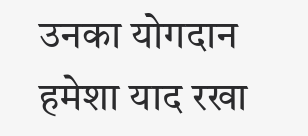उनका योगदान हमेशा याद रखा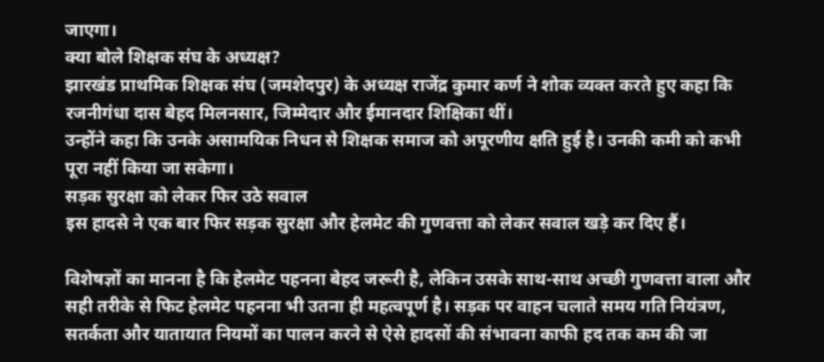जाएगा।
क्या बोले शिक्षक संघ के अध्यक्ष?
झारखंड प्राथमिक शिक्षक संघ (जमशेदपुर) के अध्यक्ष राजेंद्र कुमार कर्ण ने शोक व्यक्त करते हुए कहा कि रजनीगंधा दास बेहद मिलनसार, जिम्मेदार और ईमानदार शिक्षिका थीं।
उन्होंने कहा कि उनके असामयिक निधन से शिक्षक समाज को अपूरणीय क्षति हुई है। उनकी कमी को कभी पूरा नहीं किया जा सकेगा।
सड़क सुरक्षा को लेकर फिर उठे सवाल
इस हादसे ने एक बार फिर सड़क सुरक्षा और हेलमेट की गुणवत्ता को लेकर सवाल खड़े कर दिए हैं।

विशेषज्ञों का मानना है कि हेलमेट पहनना बेहद जरूरी है, लेकिन उसके साथ-साथ अच्छी गुणवत्ता वाला और सही तरीके से फिट हेलमेट पहनना भी उतना ही महत्वपूर्ण है। सड़क पर वाहन चलाते समय गति नियंत्रण, सतर्कता और यातायात नियमों का पालन करने से ऐसे हादसों की संभावना काफी हद तक कम की जा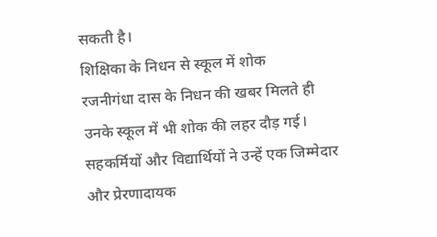सकती है।
शिक्षिका के निधन से स्कूल में शोक
रजनीगंधा दास के निधन की खबर मिलते ही उनके स्कूल में भी शोक की लहर दौड़ गई। सहकर्मियों और विद्यार्थियों ने उन्हें एक जिम्मेदार और प्रेरणादायक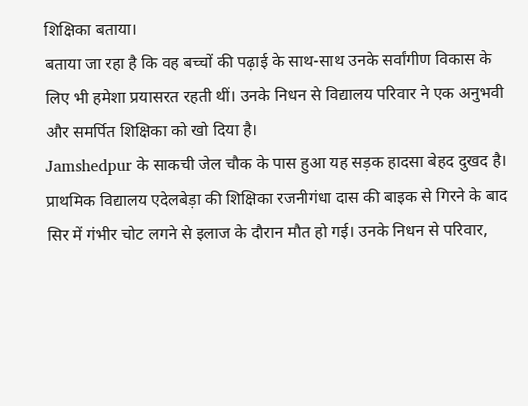शिक्षिका बताया।
बताया जा रहा है कि वह बच्चों की पढ़ाई के साथ-साथ उनके सर्वांगीण विकास के लिए भी हमेशा प्रयासरत रहती थीं। उनके निधन से विद्यालय परिवार ने एक अनुभवी और समर्पित शिक्षिका को खो दिया है।
Jamshedpur के साकची जेल चौक के पास हुआ यह सड़क हादसा बेहद दुखद है। प्राथमिक विद्यालय एदेलबेड़ा की शिक्षिका रजनीगंधा दास की बाइक से गिरने के बाद सिर में गंभीर चोट लगने से इलाज के दौरान मौत हो गई। उनके निधन से परिवार,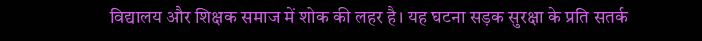विद्यालय और शिक्षक समाज में शोक की लहर है। यह घटना सड़क सुरक्षा के प्रति सतर्क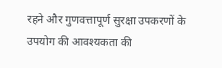रहने और गुणवत्तापूर्ण सुरक्षा उपकरणों के उपयोग की आवश्यकता की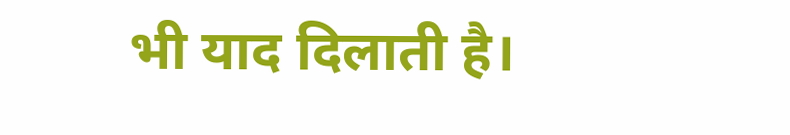भी याद दिलाती है।